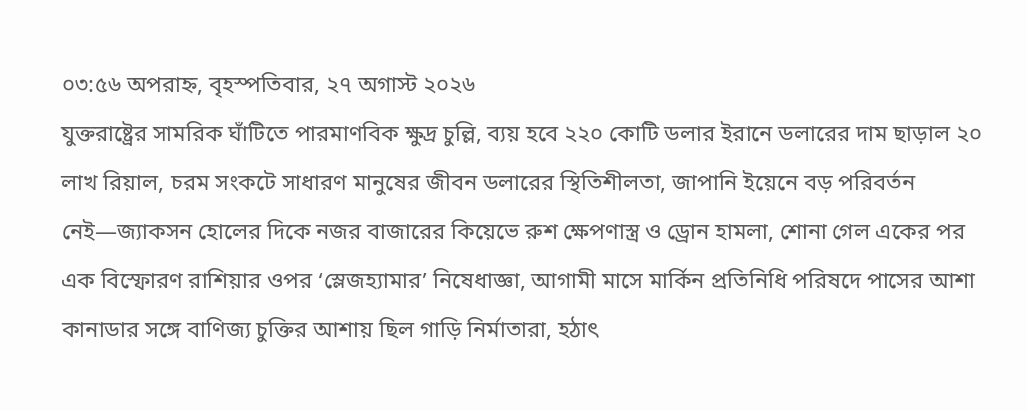০৩:৫৬ অপরাহ্ন, বৃহস্পতিবার, ২৭ অগাস্ট ২০২৬
যুক্তরাষ্ট্রের সামরিক ঘাঁটিতে পারমাণবিক ক্ষুদ্র চুল্লি, ব্যয় হবে ২২০ কোটি ডলার ইরানে ডলারের দাম ছাড়াল ২০ লাখ রিয়াল, চরম সংকটে সাধারণ মানুষের জীবন ডলারের স্থিতিশীলতা, জাপানি ইয়েনে বড় পরিবর্তন নেই—জ্যাকসন হোলের দিকে নজর বাজারের কিয়েভে রুশ ক্ষেপণাস্ত্র ও ড্রোন হামলা, শোনা গেল একের পর এক বিস্ফোরণ রাশিয়ার ওপর ‘স্লেজহ্যামার’ নিষেধাজ্ঞা, আগামী মাসে মার্কিন প্রতিনিধি পরিষদে পাসের আশা কানাডার সঙ্গে বাণিজ্য চুক্তির আশায় ছিল গাড়ি নির্মাতারা, হঠাৎ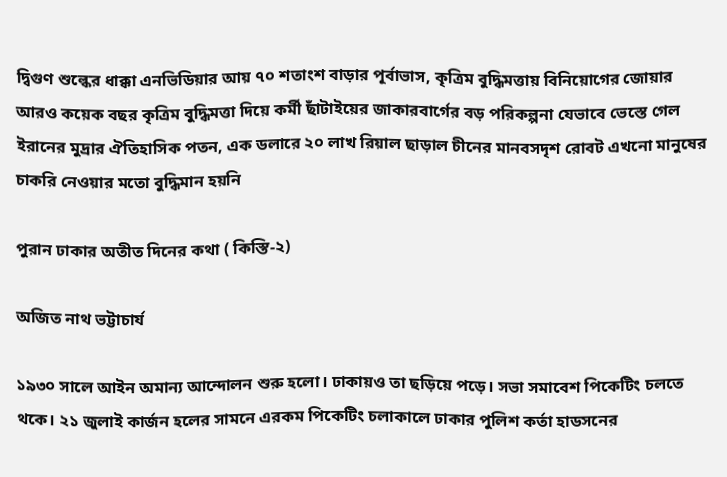দ্বিগুণ শুল্কের ধাক্কা এনভিডিয়ার আয় ৭০ শতাংশ বাড়ার পূর্বাভাস, কৃত্রিম বুদ্ধিমত্তায় বিনিয়োগের জোয়ার আরও কয়েক বছর কৃত্রিম বুদ্ধিমত্তা দিয়ে কর্মী ছাঁটাইয়ের জাকারবার্গের বড় পরিকল্পনা যেভাবে ভেস্তে গেল ইরানের মুদ্রার ঐতিহাসিক পতন, এক ডলারে ২০ লাখ রিয়াল ছাড়াল চীনের মানবসদৃশ রোবট এখনো মানুষের চাকরি নেওয়ার মতো বুদ্ধিমান হয়নি

পুরান ঢাকার অতীত দিনের কথা ( কিস্তি-২)

অজিত নাথ ভট্টাচার্য

১৯৩০ সালে আইন অমান্য আন্দোলন শুরু হলো। ঢাকায়ও তা ছড়িয়ে পড়ে। সভা সমাবেশ পিকেটিং চলতে থকে। ২১ জুলাই কার্জন হলের সামনে এরকম পিকেটিং চলাকালে ঢাকার পুলিশ কর্তা হাডসনের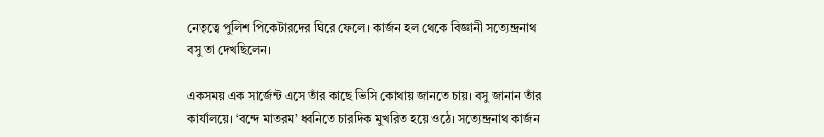নেতৃত্বে পুলিশ পিকেটারদের ঘিরে ফেলে। কার্জন হল থেকে বিজ্ঞানী সত্যেন্দ্রনাথ বসু তা দেখছিলেন।

একসময় এক সার্জেন্ট এসে তাঁর কাছে ভিসি কোথায় জানতে চায়। বসু জানান তাঁর কার্যালয়ে। ‘বন্দে মাতরম’ ধ্বনিতে চারদিক মুখরিত হয়ে ওঠে। সত্যেন্দ্রনাথ কার্জন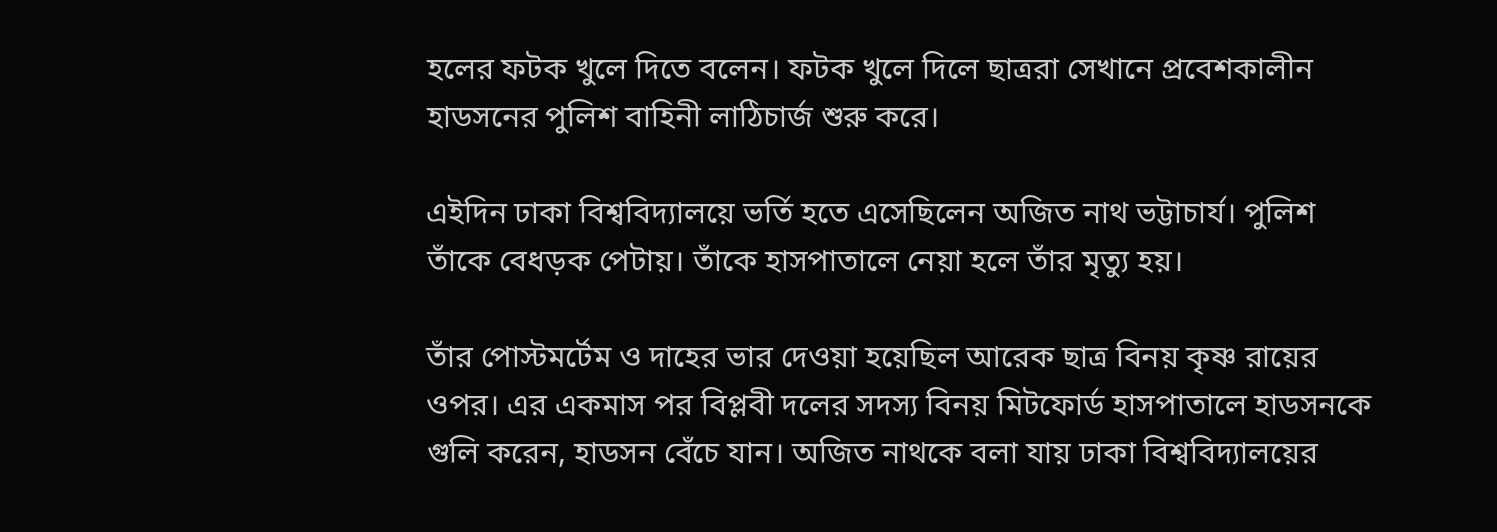হলের ফটক খুলে দিতে বলেন। ফটক খুলে দিলে ছাত্ররা সেখানে প্রবেশকালীন হাডসনের পুলিশ বাহিনী লাঠিচার্জ শুরু করে।

এইদিন ঢাকা বিশ্ববিদ্যালয়ে ভর্তি হতে এসেছিলেন অজিত নাথ ভট্টাচার্য। পুলিশ তাঁকে বেধড়ক পেটায়। তাঁকে হাসপাতালে নেয়া হলে তাঁর মৃত্যু হয়।

তাঁর পোস্টমর্টেম ও দাহের ভার দেওয়া হয়েছিল আরেক ছাত্র বিনয় কৃষ্ণ রায়ের ওপর। এর একমাস পর বিপ্লবী দলের সদস্য বিনয় মিটফোর্ড হাসপাতালে হাডসনকে গুলি করেন, হাডসন বেঁচে যান। অজিত নাথকে বলা যায় ঢাকা বিশ্ববিদ্যালয়ের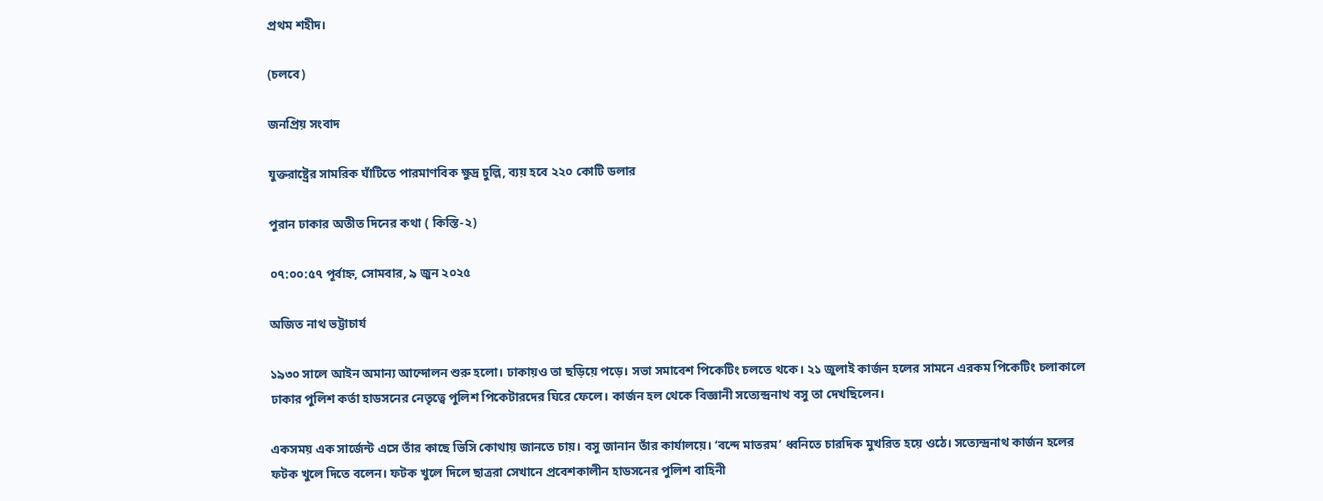প্রথম শহীদ।

(চলবে)

জনপ্রিয় সংবাদ

যুক্তরাষ্ট্রের সামরিক ঘাঁটিতে পারমাণবিক ক্ষুদ্র চুল্লি, ব্যয় হবে ২২০ কোটি ডলার

পুরান ঢাকার অতীত দিনের কথা ( কিস্তি-২)

০৭:০০:৫৭ পূর্বাহ্ন, সোমবার, ৯ জুন ২০২৫

অজিত নাথ ভট্টাচার্য

১৯৩০ সালে আইন অমান্য আন্দোলন শুরু হলো। ঢাকায়ও তা ছড়িয়ে পড়ে। সভা সমাবেশ পিকেটিং চলতে থকে। ২১ জুলাই কার্জন হলের সামনে এরকম পিকেটিং চলাকালে ঢাকার পুলিশ কর্তা হাডসনের নেতৃত্বে পুলিশ পিকেটারদের ঘিরে ফেলে। কার্জন হল থেকে বিজ্ঞানী সত্যেন্দ্রনাথ বসু তা দেখছিলেন।

একসময় এক সার্জেন্ট এসে তাঁর কাছে ভিসি কোথায় জানতে চায়। বসু জানান তাঁর কার্যালয়ে। ‘বন্দে মাতরম’ ধ্বনিতে চারদিক মুখরিত হয়ে ওঠে। সত্যেন্দ্রনাথ কার্জন হলের ফটক খুলে দিতে বলেন। ফটক খুলে দিলে ছাত্ররা সেখানে প্রবেশকালীন হাডসনের পুলিশ বাহিনী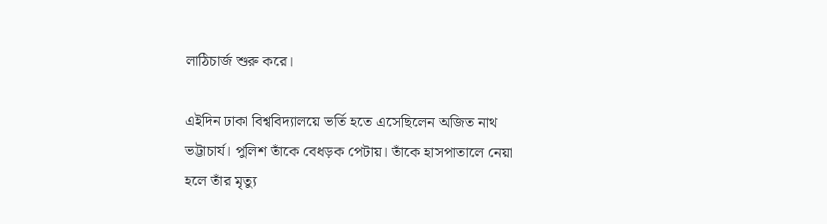লাঠিচার্জ শুরু করে।

এইদিন ঢাকা বিশ্ববিদ্যালয়ে ভর্তি হতে এসেছিলেন অজিত নাথ ভট্টাচার্য। পুলিশ তাঁকে বেধড়ক পেটায়। তাঁকে হাসপাতালে নেয়া হলে তাঁর মৃত্যু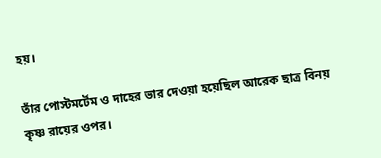হয়।

তাঁর পোস্টমর্টেম ও দাহের ভার দেওয়া হয়েছিল আরেক ছাত্র বিনয় কৃষ্ণ রায়ের ওপর।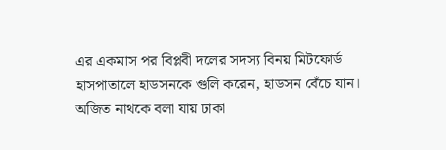এর একমাস পর বিপ্লবী দলের সদস্য বিনয় মিটফোর্ড হাসপাতালে হাডসনকে গুলি করেন, হাডসন বেঁচে যান। অজিত নাথকে বলা যায় ঢাকা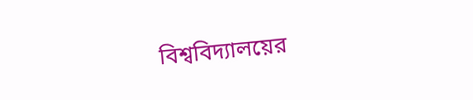বিশ্ববিদ্যালয়ের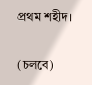প্রথম শহীদ।

(চলবে)